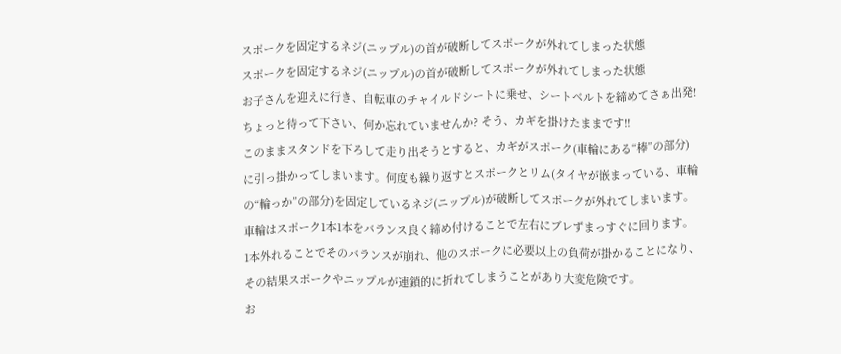スポークを固定するネジ(ニップル)の首が破断してスポークが外れてしまった状態
スポークを固定するネジ(ニップル)の首が破断してスポークが外れてしまった状態
お子さんを迎えに行き、自転車のチャイルドシートに乗せ、シートベルトを締めてさぁ出発!
ちょっと待って下さい、何か忘れていませんか? そう、カギを掛けたままです!!
このままスタンドを下ろして走り出そうとすると、カギがスポーク(車輪にある“棒”の部分)
に引っ掛かってしまいます。何度も繰り返すとスポークとリム(タイヤが嵌まっている、車輪
の“輪っか”の部分)を固定しているネジ(ニップル)が破断してスポークが外れてしまいます。
車輪はスポーク1本1本をバランス良く締め付けることで左右にブレずまっすぐに回ります。
1本外れることでそのバランスが崩れ、他のスポークに必要以上の負荷が掛かることになり、
その結果スポークやニップルが連鎖的に折れてしまうことがあり大変危険です。
お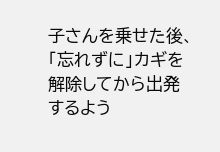子さんを乗せた後、「忘れずに」カギを解除してから出発するよう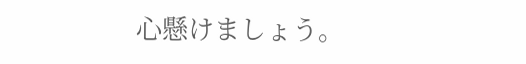心懸けましょう。